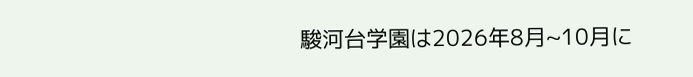駿河台学園は2026年8月~10月に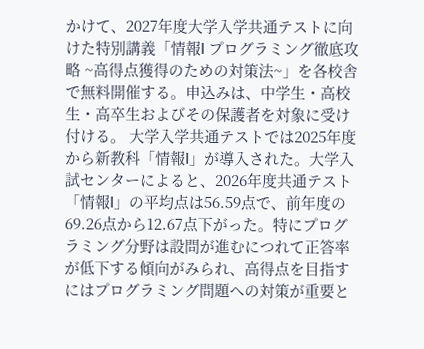かけて、2027年度大学入学共通テストに向けた特別講義「情報I プログラミング徹底攻略 ~高得点獲得のための対策法~」を各校舎で無料開催する。申込みは、中学生・高校生・高卒生およびその保護者を対象に受け付ける。 大学入学共通テストでは2025年度から新教科「情報I」が導入された。大学入試センターによると、2026年度共通テスト「情報I」の平均点は56.59点で、前年度の69.26点から12.67点下がった。特にプログラミング分野は設問が進むにつれて正答率が低下する傾向がみられ、高得点を目指すにはプログラミング問題への対策が重要と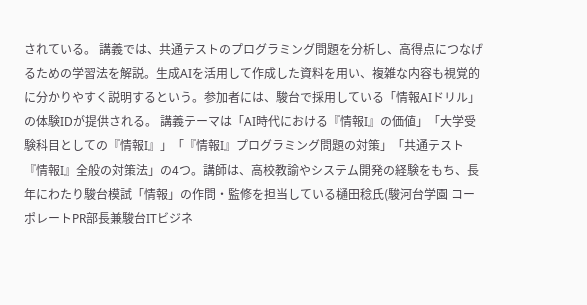されている。 講義では、共通テストのプログラミング問題を分析し、高得点につなげるための学習法を解説。生成AIを活用して作成した資料を用い、複雑な内容も視覚的に分かりやすく説明するという。参加者には、駿台で採用している「情報AIドリル」の体験IDが提供される。 講義テーマは「AI時代における『情報I』の価値」「大学受験科目としての『情報I』」「『情報I』プログラミング問題の対策」「共通テスト『情報I』全般の対策法」の4つ。講師は、高校教諭やシステム開発の経験をもち、長年にわたり駿台模試「情報」の作問・監修を担当している樋田稔氏(駿河台学園 コーポレートPR部長兼駿台ITビジネ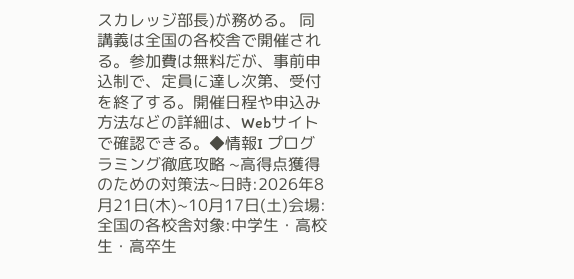スカレッジ部長)が務める。 同講義は全国の各校舎で開催される。参加費は無料だが、事前申込制で、定員に達し次第、受付を終了する。開催日程や申込み方法などの詳細は、Webサイトで確認できる。◆情報I プログラミング徹底攻略 ~高得点獲得のための対策法~日時:2026年8月21日(木)~10月17日(土)会場:全国の各校舎対象:中学生・高校生・高卒生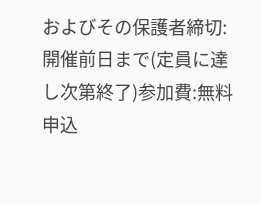およびその保護者締切:開催前日まで(定員に達し次第終了)参加費:無料申込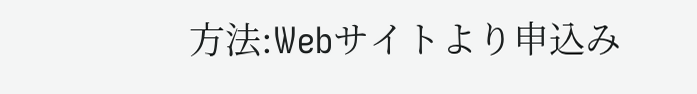方法:Webサイトより申込み